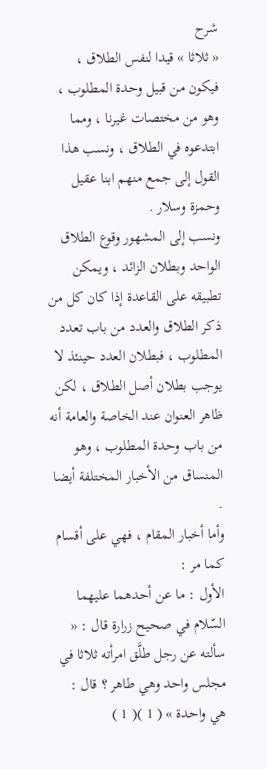شرح
« ثلاثا » قيدا لنفس الطلاق ، فيكون من قبيل وحدة المطلوب ، وهو من مختصات غيرنا ، ومما ابتدعوه في الطلاق ، ونسب هذا القول إلى جمع منهم ابنا عقيل وحمزة وسلار .
ونسب إلى المشهور وقوع الطلاق الواحد وبطلان الزائد ، ويمكن تطبيقه على القاعدة إذا كان كل من ذكر الطلاق والعدد من باب تعدد المطلوب ، فبطلان العدد حينئذ لا يوجب بطلان أصل الطلاق ، لكن ظاهر العنوان عند الخاصة والعامة أنه من باب وحدة المطلوب ، وهو المنساق من الأخبار المختلفة أيضا .
وأما أخبار المقام ، فهي على أقسام كما مر :
الأول : ما عن أحدهما عليهما السّلام في صحيح زرارة قال : « سألته عن رجل طلَّق امرأته ثلاثا في مجلس واحد وهي طاهر ؟ قال : هي واحدة » ( 1 )( 1 )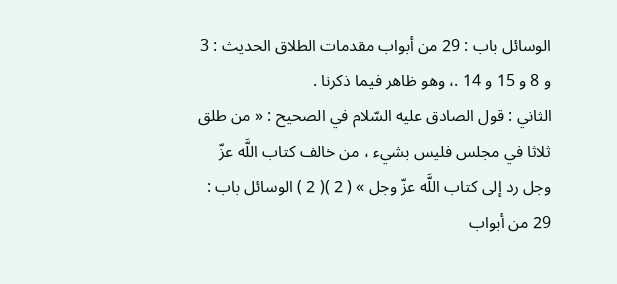الوسائل باب : 29 من أبواب مقدمات الطلاق الحديث : 3 و 8 و 15 و 14 .، وهو ظاهر فيما ذكرنا .
الثاني : قول الصادق عليه السّلام في الصحيح : « من طلق ثلاثا في مجلس فليس بشيء ، من خالف كتاب اللَّه عزّ وجل رد إلى كتاب اللَّه عزّ وجل » ( 2 )( 2 ) الوسائل باب : 29 من أبواب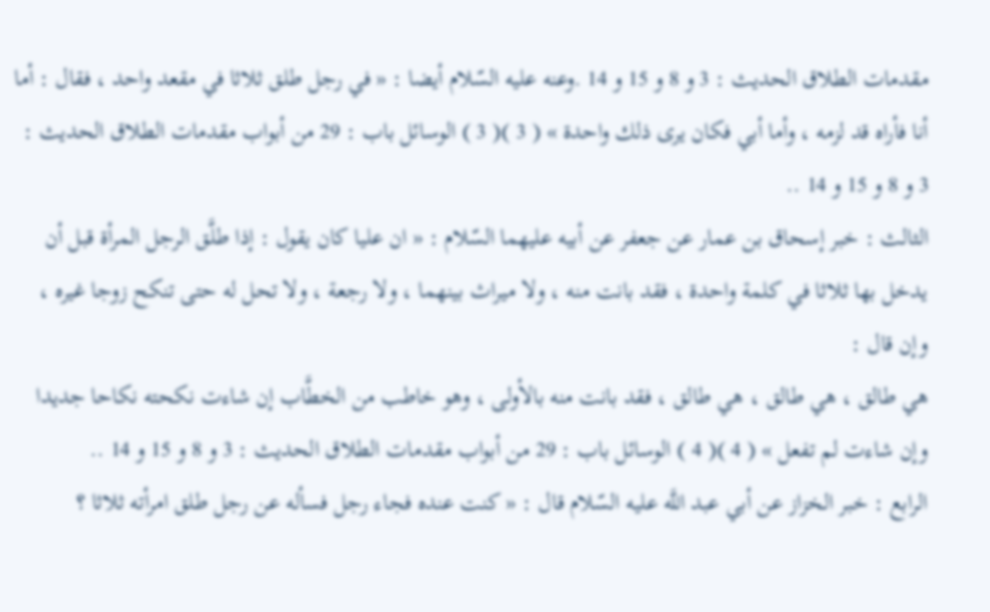مقدمات الطلاق الحديث : 3 و 8 و 15 و 14 .وعنه عليه السّلام أيضا : « في رجل طلق ثلاثا في مقعد واحد ، فقال : أما أنا فأراه قد لزمه ، وأما أبي فكان يرى ذلك واحدة » ( 3 )( 3 ) الوسائل باب : 29 من أبواب مقدمات الطلاق الحديث : 3 و 8 و 15 و 14 ..
الثالث : خبر إسحاق بن عمار عن جعفر عن أبيه عليهما السّلام : « ان عليا كان يقول : إذا طلَّق الرجل المرأة قبل أن يدخل بها ثلاثا في كلمة واحدة ، فقد بانت منه ، ولا ميراث بينهما ، ولا رجعة ، ولا تحل له حتى تنكح زوجا غيره ، وإن قال :
هي طالق ، هي طالق ، هي طالق ، فقد بانت منه بالأولى ، وهو خاطب من الخطَّاب إن شاءت نكحته نكاحا جديدا وإن شاءت لم تفعل » ( 4 )( 4 ) الوسائل باب : 29 من أبواب مقدمات الطلاق الحديث : 3 و 8 و 15 و 14 ..
الرابع : خبر الخزاز عن أبي عبد اللَّه عليه السّلام قال : « كنت عنده فجاء رجل فسأله عن رجل طلق امرأته ثلاثا ؟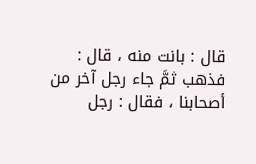قال : بانت منه ، قال : فذهب ثمَّ جاء رجل آخر من أصحابنا ، فقال : رجل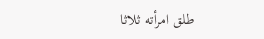طلق امرأته ثلاثا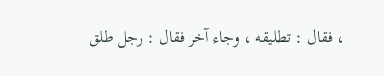، فقال : تطليقه ، وجاء آخر فقال : رجل طلق